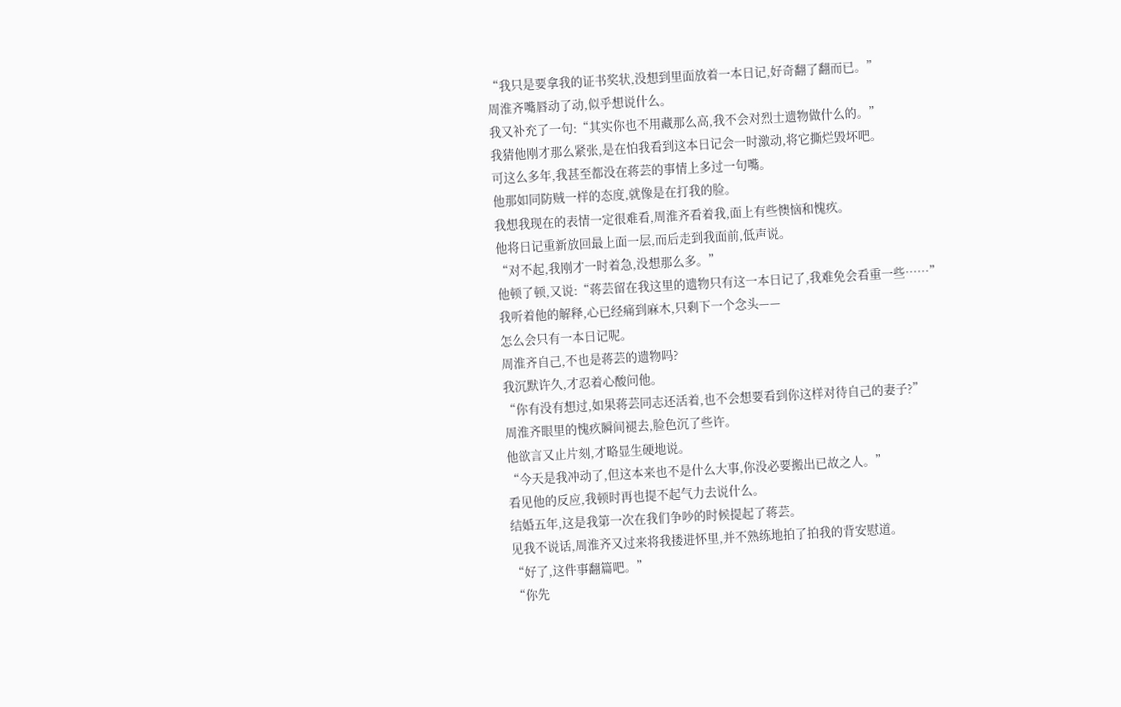“我只是要拿我的证书奖状,没想到里面放着一本日记,好奇翻了翻而已。”
周淮齐嘴唇动了动,似乎想说什么。
我又补充了一句:“其实你也不用藏那么高,我不会对烈士遗物做什么的。”
我猜他刚才那么紧张,是在怕我看到这本日记会一时激动,将它撕烂毁坏吧。
可这么多年,我甚至都没在蒋芸的事情上多过一句嘴。
他那如同防贼一样的态度,就像是在打我的脸。
我想我现在的表情一定很难看,周淮齐看着我,面上有些懊恼和愧疚。
他将日记重新放回最上面一层,而后走到我面前,低声说。
“对不起,我刚才一时着急,没想那么多。”
他顿了顿,又说:“蒋芸留在我这里的遗物只有这一本日记了,我难免会看重一些……”
我听着他的解释,心已经痛到麻木,只剩下一个念头——
怎么会只有一本日记呢。
周淮齐自己,不也是蒋芸的遗物吗?
我沉默许久,才忍着心酸问他。
“你有没有想过,如果蒋芸同志还活着,也不会想要看到你这样对待自己的妻子?”
周淮齐眼里的愧疚瞬间褪去,脸色沉了些许。
他欲言又止片刻,才略显生硬地说。
“今天是我冲动了,但这本来也不是什么大事,你没必要搬出已故之人。”
看见他的反应,我顿时再也提不起气力去说什么。
结婚五年,这是我第一次在我们争吵的时候提起了蒋芸。
见我不说话,周淮齐又过来将我搂进怀里,并不熟练地拍了拍我的背安慰道。
“好了,这件事翻篇吧。”
“你先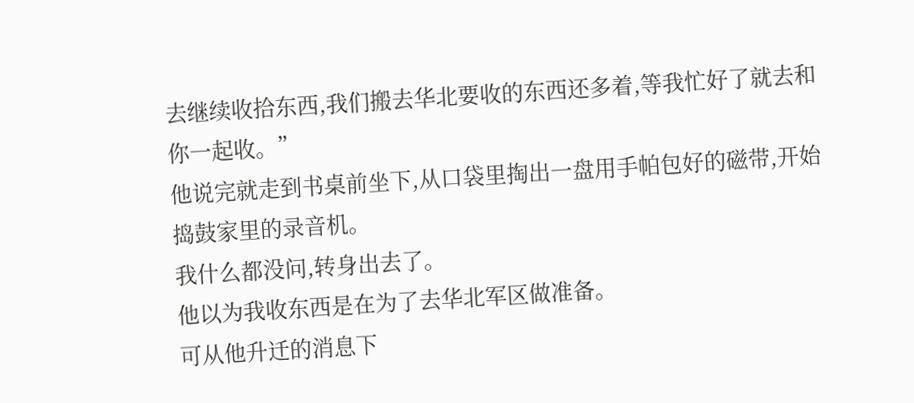去继续收拾东西,我们搬去华北要收的东西还多着,等我忙好了就去和你一起收。”
他说完就走到书桌前坐下,从口袋里掏出一盘用手帕包好的磁带,开始捣鼓家里的录音机。
我什么都没问,转身出去了。
他以为我收东西是在为了去华北军区做准备。
可从他升迁的消息下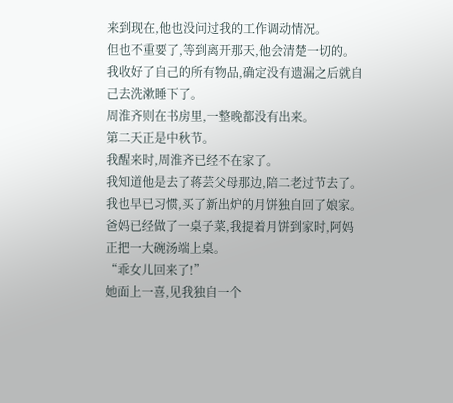来到现在,他也没问过我的工作调动情况。
但也不重要了,等到离开那天,他会清楚一切的。
我收好了自己的所有物品,确定没有遗漏之后就自己去洗漱睡下了。
周淮齐则在书房里,一整晚都没有出来。
第二天正是中秋节。
我醒来时,周淮齐已经不在家了。
我知道他是去了蒋芸父母那边,陪二老过节去了。
我也早已习惯,买了新出炉的月饼独自回了娘家。
爸妈已经做了一桌子菜,我提着月饼到家时,阿妈正把一大碗汤端上桌。
“乖女儿回来了!”
她面上一喜,见我独自一个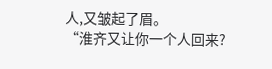人,又皱起了眉。
“淮齐又让你一个人回来?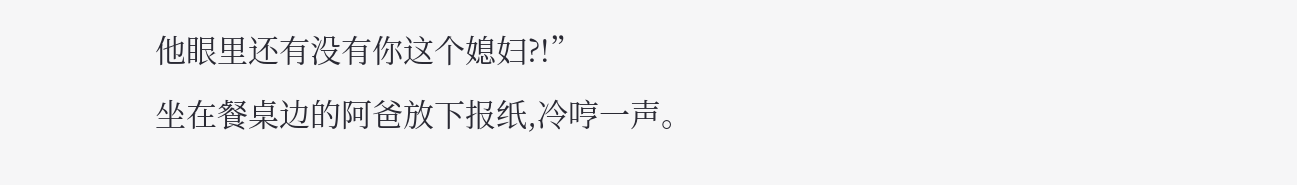他眼里还有没有你这个媳妇?!”
坐在餐桌边的阿爸放下报纸,冷哼一声。